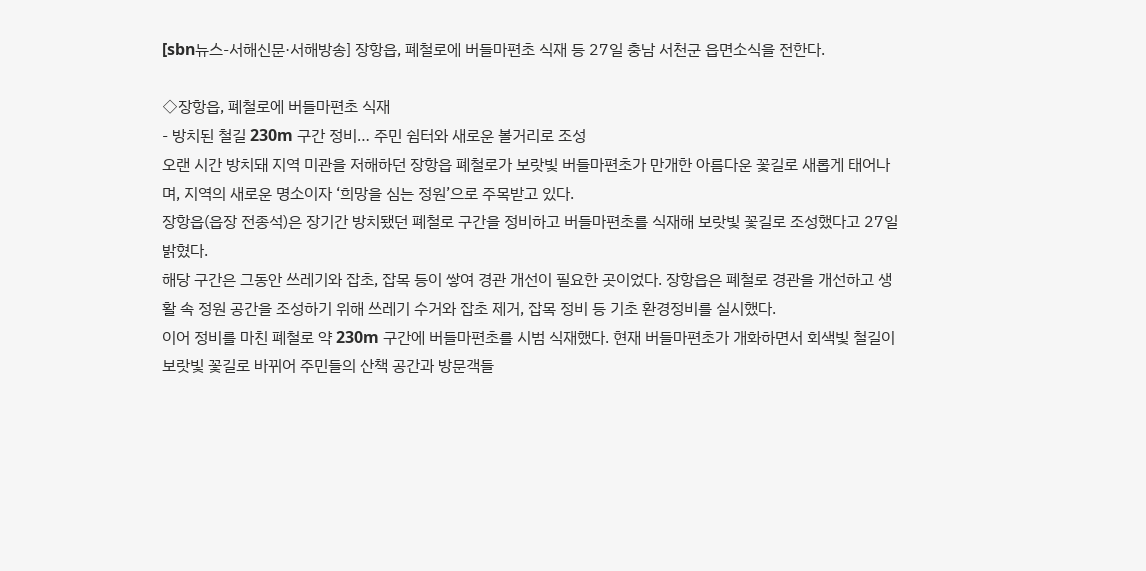[sbn뉴스-서해신문·서해방송] 장항읍, 폐철로에 버들마편초 식재 등 27일 충남 서천군 읍면소식을 전한다.

◇장항읍, 폐철로에 버들마편초 식재
- 방치된 철길 230m 구간 정비… 주민 쉼터와 새로운 볼거리로 조성
오랜 시간 방치돼 지역 미관을 저해하던 장항읍 폐철로가 보랏빛 버들마편초가 만개한 아름다운 꽃길로 새롭게 태어나며, 지역의 새로운 명소이자 ‘희망을 심는 정원’으로 주목받고 있다.
장항읍(읍장 전종석)은 장기간 방치됐던 폐철로 구간을 정비하고 버들마편초를 식재해 보랏빛 꽃길로 조성했다고 27일 밝혔다.
해당 구간은 그동안 쓰레기와 잡초, 잡목 등이 쌓여 경관 개선이 필요한 곳이었다. 장항읍은 폐철로 경관을 개선하고 생활 속 정원 공간을 조성하기 위해 쓰레기 수거와 잡초 제거, 잡목 정비 등 기초 환경정비를 실시했다.
이어 정비를 마친 폐철로 약 230m 구간에 버들마편초를 시범 식재했다. 현재 버들마편초가 개화하면서 회색빛 철길이 보랏빛 꽃길로 바뀌어 주민들의 산책 공간과 방문객들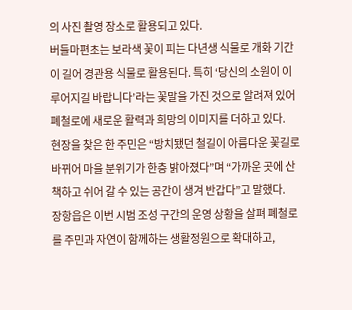의 사진 촬영 장소로 활용되고 있다.
버들마편초는 보라색 꽃이 피는 다년생 식물로 개화 기간이 길어 경관용 식물로 활용된다. 특히 ‘당신의 소원이 이루어지길 바랍니다’라는 꽃말을 가진 것으로 알려져 있어 폐철로에 새로운 활력과 희망의 이미지를 더하고 있다.
현장을 찾은 한 주민은 “방치됐던 철길이 아름다운 꽃길로 바뀌어 마을 분위기가 한층 밝아졌다”며 “가까운 곳에 산책하고 쉬어 갈 수 있는 공간이 생겨 반갑다”고 말했다.
장항읍은 이번 시범 조성 구간의 운영 상황을 살펴 폐철로를 주민과 자연이 함께하는 생활정원으로 확대하고,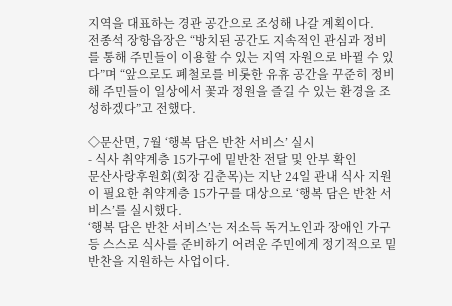지역을 대표하는 경관 공간으로 조성해 나갈 계획이다.
전종석 장항읍장은 “방치된 공간도 지속적인 관심과 정비를 통해 주민들이 이용할 수 있는 지역 자원으로 바뀔 수 있다”며 “앞으로도 폐철로를 비롯한 유휴 공간을 꾸준히 정비해 주민들이 일상에서 꽃과 정원을 즐길 수 있는 환경을 조성하겠다”고 전했다.

◇문산면, 7월 ‘행복 담은 반찬 서비스’ 실시
- 식사 취약계층 15가구에 밑반찬 전달 및 안부 확인
문산사랑후원회(회장 김춘목)는 지난 24일 관내 식사 지원이 필요한 취약계층 15가구를 대상으로 ‘행복 담은 반찬 서비스’를 실시했다.
‘행복 담은 반찬 서비스’는 저소득 독거노인과 장애인 가구 등 스스로 식사를 준비하기 어려운 주민에게 정기적으로 밑반찬을 지원하는 사업이다.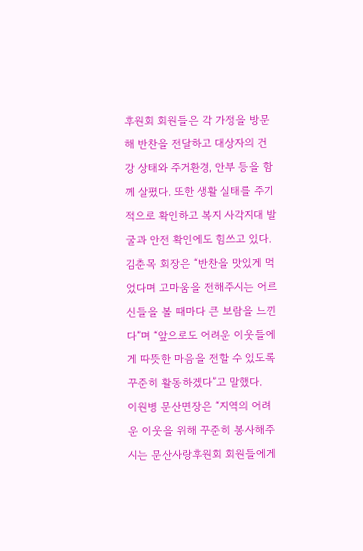후원회 회원들은 각 가정을 방문해 반찬을 전달하고 대상자의 건강 상태와 주거환경, 안부 등을 함께 살폈다. 또한 생활 실태를 주기적으로 확인하고 복지 사각지대 발굴과 안전 확인에도 힘쓰고 있다.
김춘목 회장은 “반찬을 맛있게 먹었다며 고마움을 전해주시는 어르신들을 볼 때마다 큰 보람을 느낀다”며 “앞으로도 어려운 이웃들에게 따뜻한 마음을 전할 수 있도록 꾸준히 활동하겠다”고 말했다.
이원병 문산면장은 “지역의 어려운 이웃을 위해 꾸준히 봉사해주시는 문산사랑후원회 회원들에게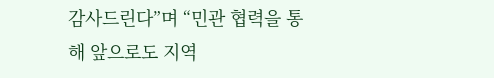감사드린다”며 “민관 협력을 통해 앞으로도 지역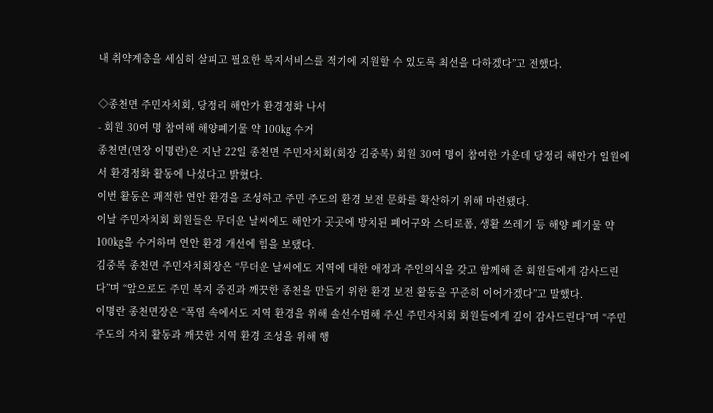내 취약계층을 세심히 살피고 필요한 복지서비스를 적기에 지원할 수 있도록 최선을 다하겠다”고 전했다.

◇종천면 주민자치회, 당정리 해안가 환경정화 나서
- 회원 30여 명 참여해 해양폐기물 약 100㎏ 수거
종천면(면장 이명란)은 지난 22일 종천면 주민자치회(회장 김중복) 회원 30여 명이 참여한 가운데 당정리 해안가 일원에서 환경정화 활동에 나섰다고 밝혔다.
이번 활동은 쾌적한 연안 환경을 조성하고 주민 주도의 환경 보전 문화를 확산하기 위해 마련됐다.
이날 주민자치회 회원들은 무더운 날씨에도 해안가 곳곳에 방치된 폐어구와 스티로폼, 생활 쓰레기 등 해양 폐기물 약 100㎏을 수거하며 연안 환경 개선에 힘을 보탰다.
김중복 종천면 주민자치회장은 “무더운 날씨에도 지역에 대한 애정과 주인의식을 갖고 함께해 준 회원들에게 감사드린다”며 “앞으로도 주민 복지 증진과 깨끗한 종천을 만들기 위한 환경 보전 활동을 꾸준히 이어가겠다”고 말했다.
이명란 종천면장은 “폭염 속에서도 지역 환경을 위해 솔선수범해 주신 주민자치회 회원들에게 깊이 감사드린다”며 “주민 주도의 자치 활동과 깨끗한 지역 환경 조성을 위해 행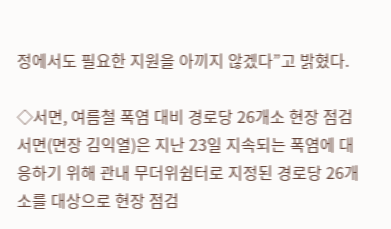정에서도 필요한 지원을 아끼지 않겠다”고 밝혔다.

◇서면, 여름철 폭염 대비 경로당 26개소 현장 점검
서면(면장 김익열)은 지난 23일 지속되는 폭염에 대응하기 위해 관내 무더위쉼터로 지정된 경로당 26개소를 대상으로 현장 점검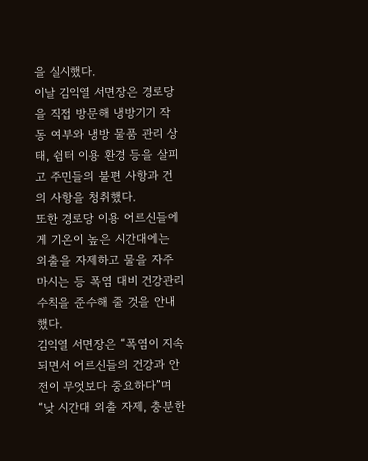을 실시했다.
이날 김익열 서면장은 경로당을 직접 방문해 냉방기기 작동 여부와 냉방 물품 관리 상태, 쉼터 이용 환경 등을 살피고 주민들의 불편 사항과 건의 사항을 청취했다.
또한 경로당 이용 어르신들에게 기온이 높은 시간대에는 외출을 자제하고 물을 자주 마시는 등 폭염 대비 건강관리 수칙을 준수해 줄 것을 안내했다.
김익열 서면장은 “폭염이 지속되면서 어르신들의 건강과 안전이 무엇보다 중요하다”며 “낮 시간대 외출 자제, 충분한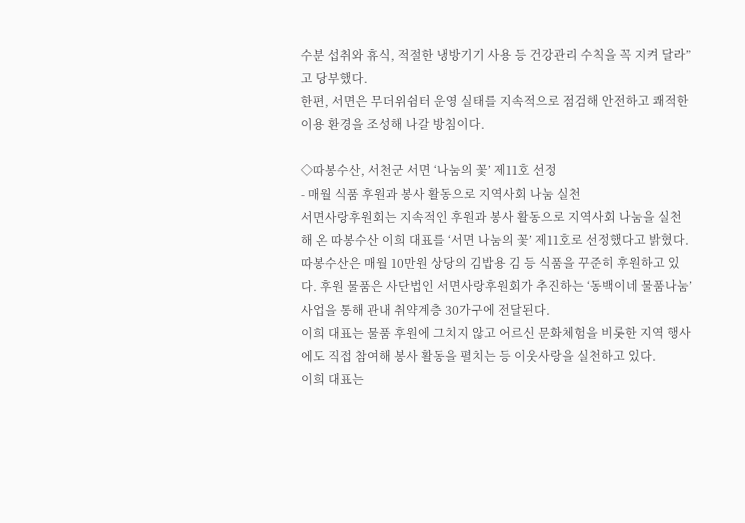수분 섭취와 휴식, 적절한 냉방기기 사용 등 건강관리 수칙을 꼭 지켜 달라”고 당부했다.
한편, 서면은 무더위쉼터 운영 실태를 지속적으로 점검해 안전하고 쾌적한 이용 환경을 조성해 나갈 방침이다.

◇따봉수산, 서천군 서면 ‘나눔의 꽃’ 제11호 선정
- 매월 식품 후원과 봉사 활동으로 지역사회 나눔 실천
서면사랑후원회는 지속적인 후원과 봉사 활동으로 지역사회 나눔을 실천해 온 따봉수산 이희 대표를 ‘서면 나눔의 꽃’ 제11호로 선정했다고 밝혔다.
따봉수산은 매월 10만원 상당의 김밥용 김 등 식품을 꾸준히 후원하고 있다. 후원 물품은 사단법인 서면사랑후원회가 추진하는 ‘동백이네 물품나눔’ 사업을 통해 관내 취약계층 30가구에 전달된다.
이희 대표는 물품 후원에 그치지 않고 어르신 문화체험을 비롯한 지역 행사에도 직접 참여해 봉사 활동을 펼치는 등 이웃사랑을 실천하고 있다.
이희 대표는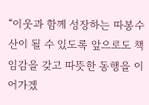“이웃과 함께 성장하는 따봉수산이 될 수 있도록 앞으로도 책임감을 갖고 따뜻한 동행을 이어가겠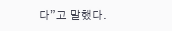다”고 말했다.